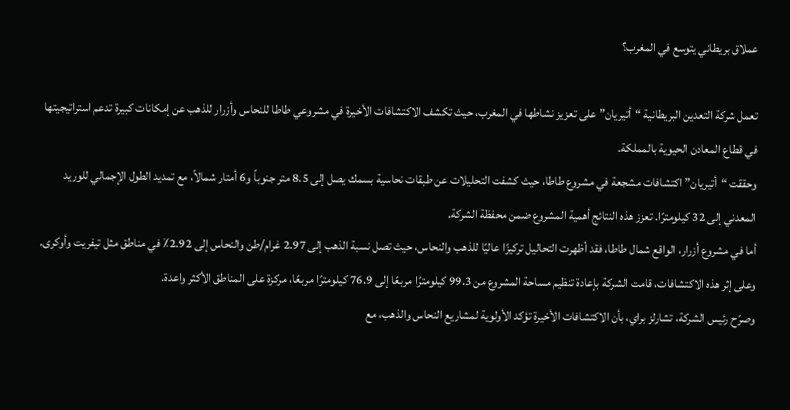عملاق بريطاني يتوسع في المغرب؟

تعمل شركة التعدين البريطانية “أتيريان” على تعزيز نشاطها في المغرب، حيث تكشف الاكتشافات الأخيرة في مشروعي طاطا للنحاس وأزرار للذهب عن إمكانات كبيرة تدعم استراتيجيتها في قطاع المعادن الحيوية بالمملكة.
وحققت “أتيريان” اكتشافات مشجعة في مشروع طاطا، حيث كشفت التحليلات عن طبقات نحاسية بسمك يصل إلى 8.5 متر جنوباً و6 أمتار شمالاً، مع تمديد الطول الإجمالي للوريد المعدني إلى 32 كيلومترًا. تعزز هذه النتائج أهمية المشروع ضمن محفظة الشركة.
أما في مشروع أزرار، الواقع شمال طاطا، فقد أظهرت التحاليل تركيزًا عاليًا للذهب والنحاس، حيث تصل نسبة الذهب إلى 2.97 غرام/طن والنحاس إلى 2.92٪ في مناطق مثل تيفريت وأوكرى. وعلى إثر هذه الاكتشافات، قامت الشركة بإعادة تنظيم مساحة المشروع من 99.3 كيلومترًا مربعًا إلى 76.9 كيلومترًا مربعًا، مركزة على المناطق الأكثر واعدة.
وصرّح رئيس الشركة، تشارلز براي، بأن الاكتشافات الأخيرة تؤكد الأولوية لمشاريع النحاس والذهب، مع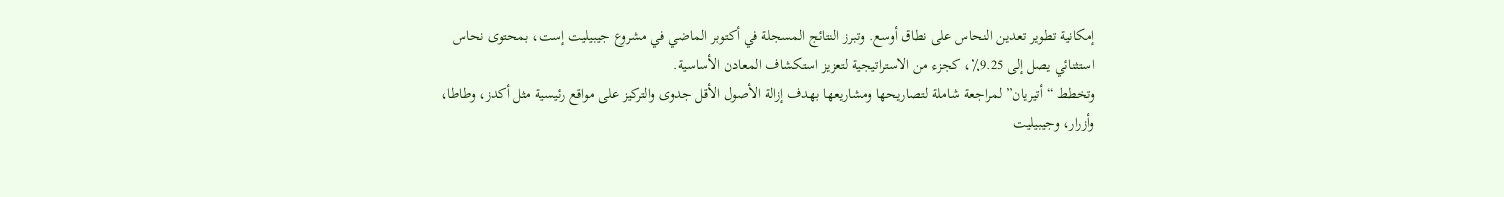إمكانية تطوير تعدين النحاس على نطاق أوسع. وتبرز النتائج المسجلة في أكتوبر الماضي في مشروع جيبيليت إست، بمحتوى نحاس استثنائي يصل إلى 9.25٪، كجزء من الاستراتيجية لتعزيز استكشاف المعادن الأساسية.
وتخطط “أتيريان” لمراجعة شاملة لتصاريحها ومشاريعها بهدف إزالة الأصول الأقل جدوى والتركيز على مواقع رئيسية مثل أكدز، وطاطا، وأزرار، وجيبيليت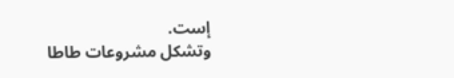إست.
وتشكل مشروعات طاطا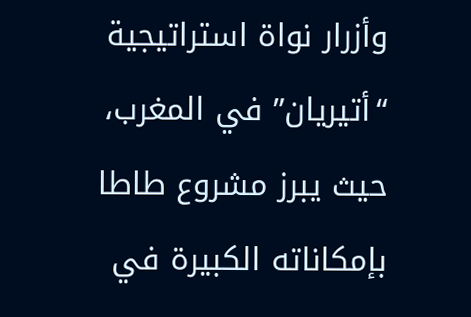وأزرار نواة استراتيجية “أتيريان” في المغرب، حيث يبرز مشروع طاطا بإمكاناته الكبيرة في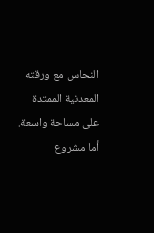النحاس مع ورقته المعدنية الممتدة على مساحة واسعة. أما مشروع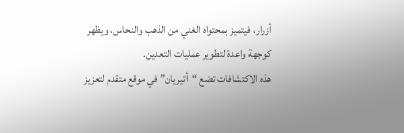أزرار، فيتميز بمحتواه الغني من الذهب والنحاس، ويظهر كوجهة واعدة لتطوير عمليات التعدين.
هذه الاكتشافات تضع “أتيريان” في موقع متقدم لتعزيز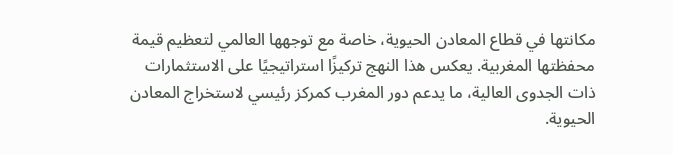مكانتها في قطاع المعادن الحيوية، خاصة مع توجهها العالمي لتعظيم قيمة محفظتها المغربية. يعكس هذا النهج تركيزًا استراتيجيًا على الاستثمارات ذات الجدوى العالية، ما يدعم دور المغرب كمركز رئيسي لاستخراج المعادن الحيوية.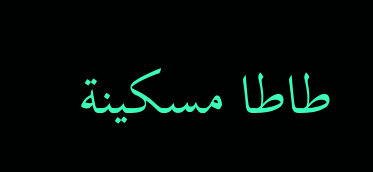طاطا مسكينة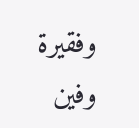وفقيرة
وفين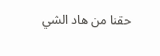حقنا من هاد الشي